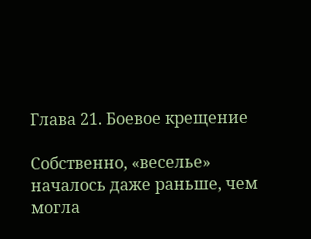Глава 21. Боевое крещение

Собственно, «веселье» началось даже раньше, чем могла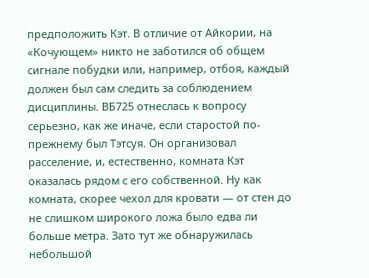предположить Кэт. В отличие от Айкории, на «Кочующем» никто не заботился об общем сигнале побудки или, например, отбоя, каждый должен был сам следить за соблюдением дисциплины. ВБ725 отнеслась к вопросу серьезно, как же иначе, если старостой по-прежнему был Тэтсуя. Он организовал расселение, и, естественно, комната Кэт оказалась рядом с его собственной. Ну как комната, скорее чехол для кровати — от стен до не слишком широкого ложа было едва ли больше метра. Зато тут же обнаружилась небольшой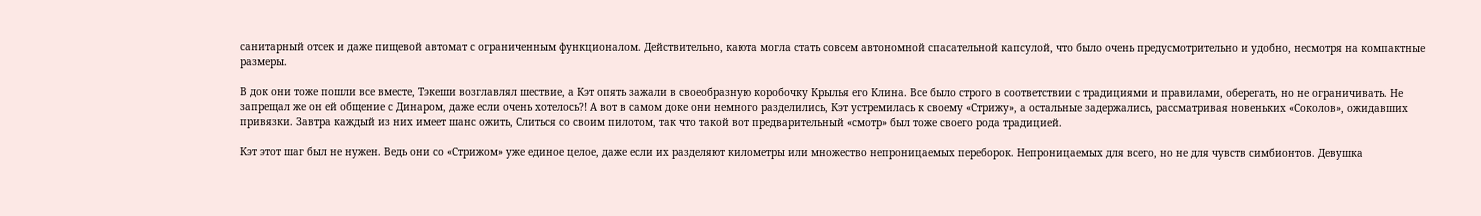санитарный отсек и даже пищевой автомат с ограниченным функционалом. Действительно, каюта могла стать совсем автономной спасательной капсулой, что было очень предусмотрительно и удобно, несмотря на компактные размеры.

В док они тоже пошли все вместе, Тэкеши возглавлял шествие, а Кэт опять зажали в своеобразную коробочку Крылья его Клина. Все было строго в соответствии с традициями и правилами, оберегать, но не ограничивать. Не запрещал же он ей общение с Динаром, даже если очень хотелось?! А вот в самом доке они немного разделились, Кэт устремилась к своему «Стрижу», а остальные задержались, рассматривая новеньких «Соколов», ожидавших привязки. Завтра каждый из них имеет шанс ожить, Слиться со своим пилотом, так что такой вот предварительный «смотр» был тоже своего рода традицией.

Кэт этот шаг был не нужен. Ведь они со «Стрижом» уже единое целое, даже если их разделяют километры или множество непроницаемых переборок. Непроницаемых для всего, но не для чувств симбионтов. Девушка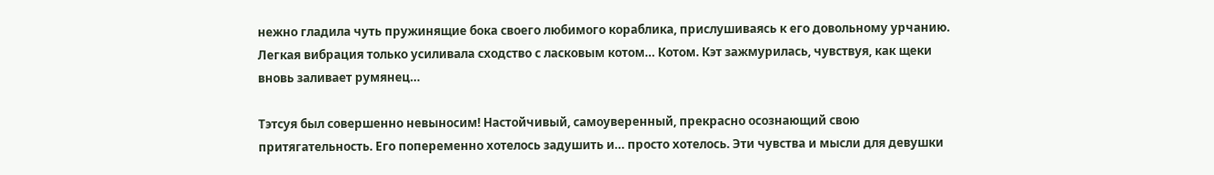нежно гладила чуть пружинящие бока своего любимого кораблика, прислушиваясь к его довольному урчанию. Легкая вибрация только усиливала сходство с ласковым котом… Котом. Кэт зажмурилась, чувствуя, как щеки вновь заливает румянец…

Тэтсуя был совершенно невыносим! Настойчивый, самоуверенный, прекрасно осознающий свою притягательность. Его попеременно хотелось задушить и… просто хотелось. Эти чувства и мысли для девушки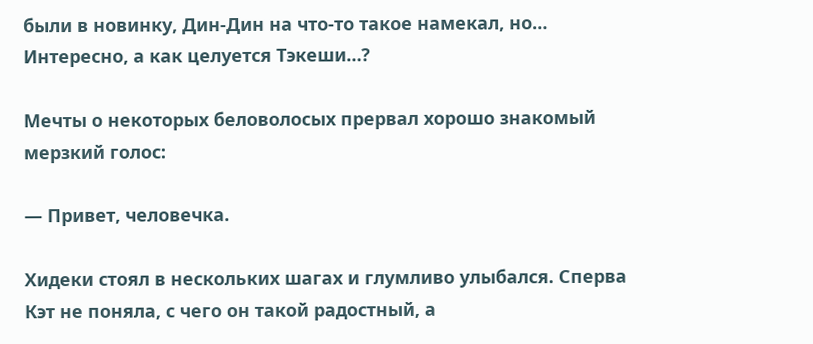были в новинку, Дин-Дин на что-то такое намекал, но… Интересно, а как целуется Тэкеши…?

Мечты о некоторых беловолосых прервал хорошо знакомый мерзкий голос:

— Привет, человечка.

Хидеки стоял в нескольких шагах и глумливо улыбался. Сперва Кэт не поняла, с чего он такой радостный, а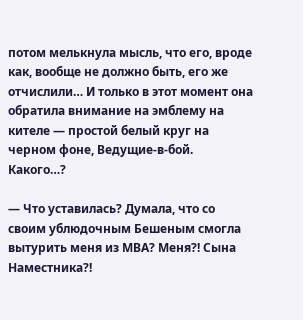потом мелькнула мысль, что его, вроде как, вообще не должно быть, его же отчислили… И только в этот момент она обратила внимание на эмблему на кителе — простой белый круг на черном фоне, Ведущие-в-бой. Какого…?

— Что уставилась? Думала, что со своим ублюдочным Бешеным смогла вытурить меня из МВА? Меня?! Сына Наместника?!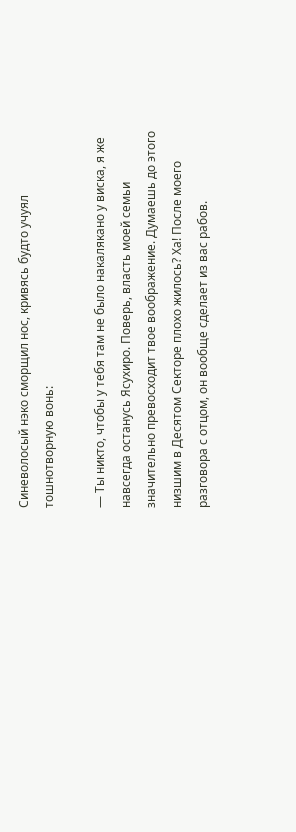Синеволосый нэко сморщил нос, кривясь будто учуял тошнотворную вонь:

— Ты никто, чтобы у тебя там не было накалякано у виска, я же навсегда останусь Ясухиро. Поверь, власть моей семьи значительно превосходит твое воображение. Думаешь до этого низшим в Десятом Секторе плохо жилось? Ха! После моего разговора с отцом, он вообще сделает из вас рабов.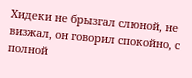Хидеки не брызгал слюной, не визжал, он говорил спокойно, с полной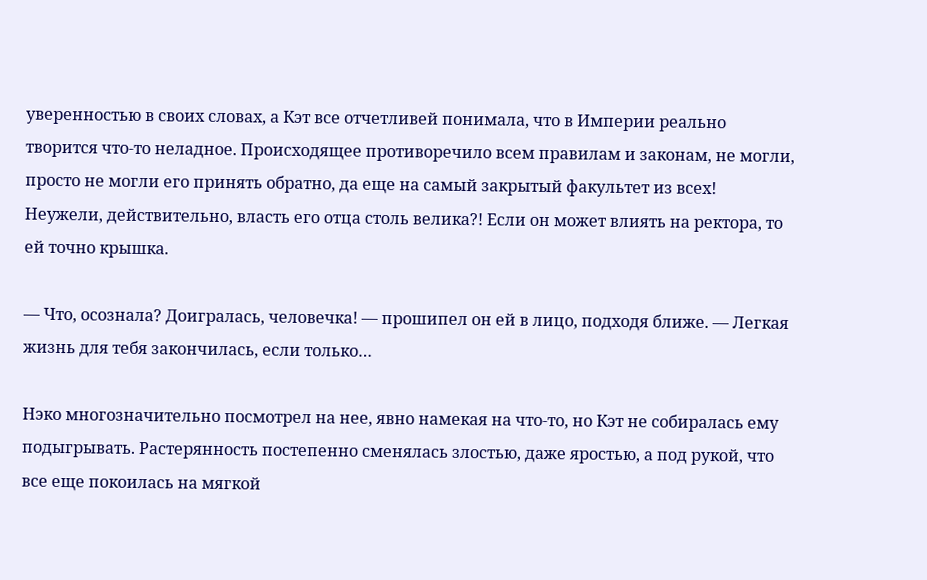уверенностью в своих словах, а Кэт все отчетливей понимала, что в Империи реально творится что-то неладное. Происходящее противоречило всем правилам и законам, не могли, просто не могли его принять обратно, да еще на самый закрытый факультет из всех! Неужели, действительно, власть его отца столь велика?! Если он может влиять на ректора, то ей точно крышка.

— Что, осознала? Доигралась, человечка! — прошипел он ей в лицо, подходя ближе. — Легкая жизнь для тебя закончилась, если только…

Нэко многозначительно посмотрел на нее, явно намекая на что-то, но Кэт не собиралась ему подыгрывать. Растерянность постепенно сменялась злостью, даже яростью, а под рукой, что все еще покоилась на мягкой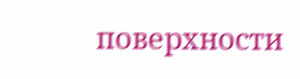поверхности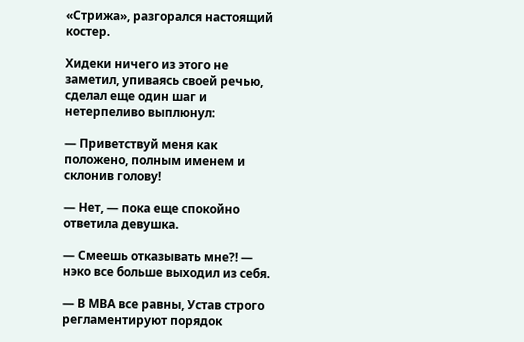«Стрижа», разгорался настоящий костер.

Хидеки ничего из этого не заметил, упиваясь своей речью, сделал еще один шаг и нетерпеливо выплюнул:

— Приветствуй меня как положено, полным именем и склонив голову!

— Нет, — пока еще спокойно ответила девушка.

— Смеешь отказывать мне?! — нэко все больше выходил из себя.

— В МВА все равны, Устав строго регламентируют порядок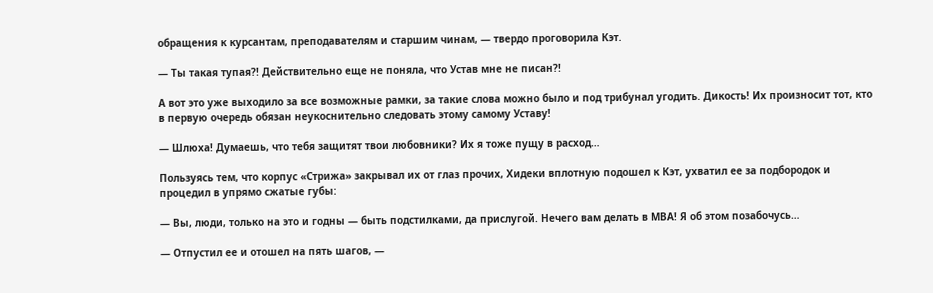обращения к курсантам, преподавателям и старшим чинам, — твердо проговорила Кэт.

— Ты такая тупая?! Действительно еще не поняла, что Устав мне не писан?!

А вот это уже выходило за все возможные рамки, за такие слова можно было и под трибунал угодить. Дикость! Их произносит тот, кто в первую очередь обязан неукоснительно следовать этому самому Уставу!

— Шлюха! Думаешь, что тебя защитят твои любовники? Их я тоже пущу в расход…

Пользуясь тем, что корпус «Стрижа» закрывал их от глаз прочих, Хидеки вплотную подошел к Кэт, ухватил ее за подбородок и процедил в упрямо сжатые губы:

— Вы, люди, только на это и годны — быть подстилками, да прислугой. Нечего вам делать в МВА! Я об этом позабочусь…

— Отпустил ее и отошел на пять шагов, —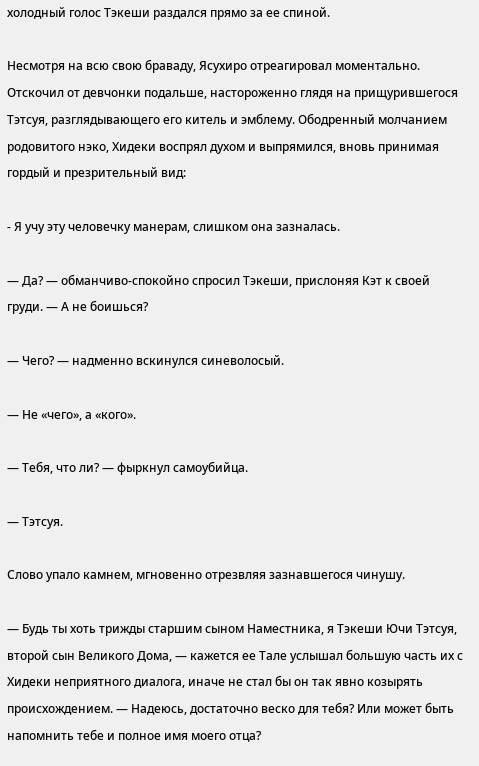холодный голос Тэкеши раздался прямо за ее спиной.

Несмотря на всю свою браваду, Ясухиро отреагировал моментально. Отскочил от девчонки подальше, настороженно глядя на прищурившегося Тэтсуя, разглядывающего его китель и эмблему. Ободренный молчанием родовитого нэко, Хидеки воспрял духом и выпрямился, вновь принимая гордый и презрительный вид:

- Я учу эту человечку манерам, слишком она зазналась.

— Да? — обманчиво-спокойно спросил Тэкеши, прислоняя Кэт к своей груди. — А не боишься?

— Чего? — надменно вскинулся синеволосый.

— Не «чего», а «кого».

— Тебя, что ли? — фыркнул самоубийца.

— Тэтсуя.

Слово упало камнем, мгновенно отрезвляя зазнавшегося чинушу.

— Будь ты хоть трижды старшим сыном Наместника, я Тэкеши Ючи Тэтсуя, второй сын Великого Дома, — кажется ее Тале услышал большую часть их с Хидеки неприятного диалога, иначе не стал бы он так явно козырять происхождением. — Надеюсь, достаточно веско для тебя? Или может быть напомнить тебе и полное имя моего отца?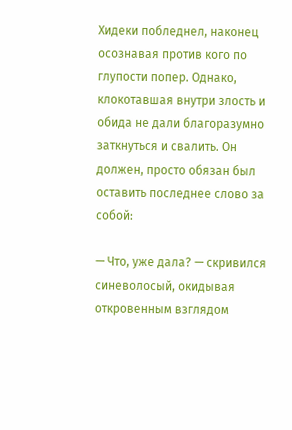Хидеки побледнел, наконец осознавая против кого по глупости попер. Однако, клокотавшая внутри злость и обида не дали благоразумно заткнуться и свалить. Он должен, просто обязан был оставить последнее слово за собой:

— Что, уже дала? — скривился синеволосый, окидывая откровенным взглядом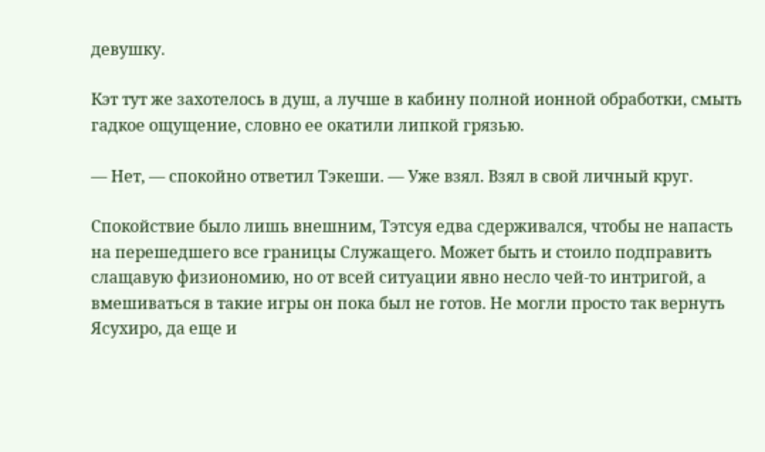девушку.

Кэт тут же захотелось в душ, а лучше в кабину полной ионной обработки, смыть гадкое ощущение, словно ее окатили липкой грязью.

— Нет, — спокойно ответил Тэкеши. — Уже взял. Взял в свой личный круг.

Спокойствие было лишь внешним, Тэтсуя едва сдерживался, чтобы не напасть на перешедшего все границы Служащего. Может быть и стоило подправить слащавую физиономию, но от всей ситуации явно несло чей-то интригой, а вмешиваться в такие игры он пока был не готов. Не могли просто так вернуть Ясухиро, да еще и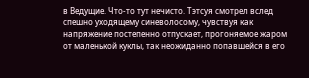в Ведущие. Что-то тут нечисто. Тэтсуя смотрел вслед спешно уходящему синеволосому, чувствуя как напряжение постепенно отпускает, прогоняемое жаром от маленькой куклы, так неожиданно попавшейся в его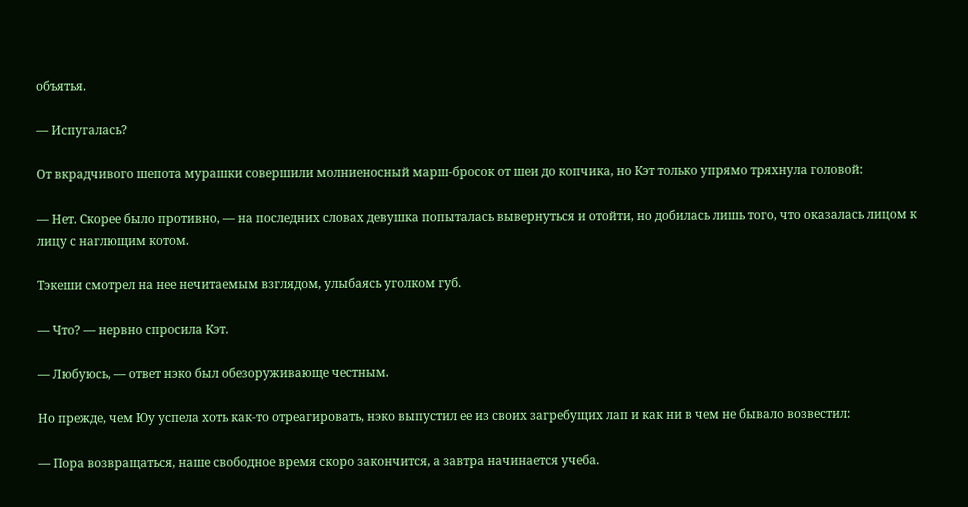объятья.

— Испугалась?

От вкрадчивого шепота мурашки совершили молниеносный марш-бросок от шеи до копчика, но Кэт только упрямо тряхнула головой:

— Нет. Скорее было противно, — на последних словах девушка попыталась вывернуться и отойти, но добилась лишь того, что оказалась лицом к лицу с наглющим котом.

Тэкеши смотрел на нее нечитаемым взглядом, улыбаясь уголком губ.

— Что? — нервно спросила Кэт.

— Любуюсь, — ответ нэко был обезоруживающе честным.

Но прежде, чем Юу успела хоть как-то отреагировать, нэко выпустил ее из своих загребущих лап и как ни в чем не бывало возвестил:

— Пора возвращаться, наше свободное время скоро закончится, а завтра начинается учеба.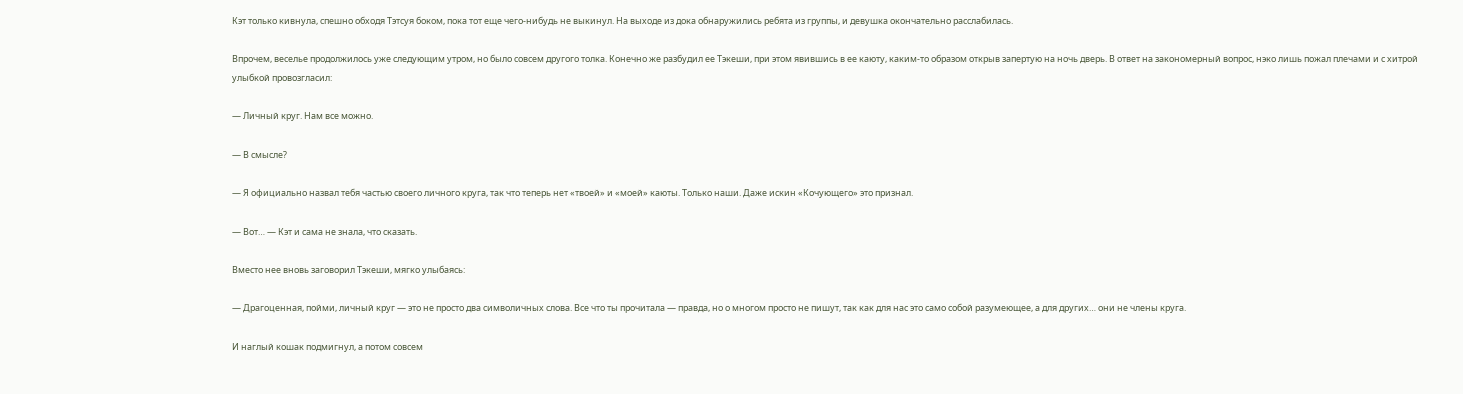Кэт только кивнула, спешно обходя Тэтсуя боком, пока тот еще чего-нибудь не выкинул. На выходе из дока обнаружились ребята из группы, и девушка окончательно расслабилась.

Впрочем, веселье продолжилось уже следующим утром, но было совсем другого толка. Конечно же разбудил ее Тэкеши, при этом явившись в ее каюту, каким-то образом открыв запертую на ночь дверь. В ответ на закономерный вопрос, нэко лишь пожал плечами и с хитрой улыбкой провозгласил:

— Личный круг. Нам все можно.

— В смысле?

— Я официально назвал тебя частью своего личного круга, так что теперь нет «твоей» и «моей» каюты. Только наши. Даже искин «Кочующего» это признал.

— Вот… — Кэт и сама не знала, что сказать.

Вместо нее вновь заговорил Тэкеши, мягко улыбаясь:

— Драгоценная, пойми, личный круг — это не просто два символичных слова. Все что ты прочитала — правда, но о многом просто не пишут, так как для нас это само собой разумеющее, а для других… они не члены круга.

И наглый кошак подмигнул, а потом совсем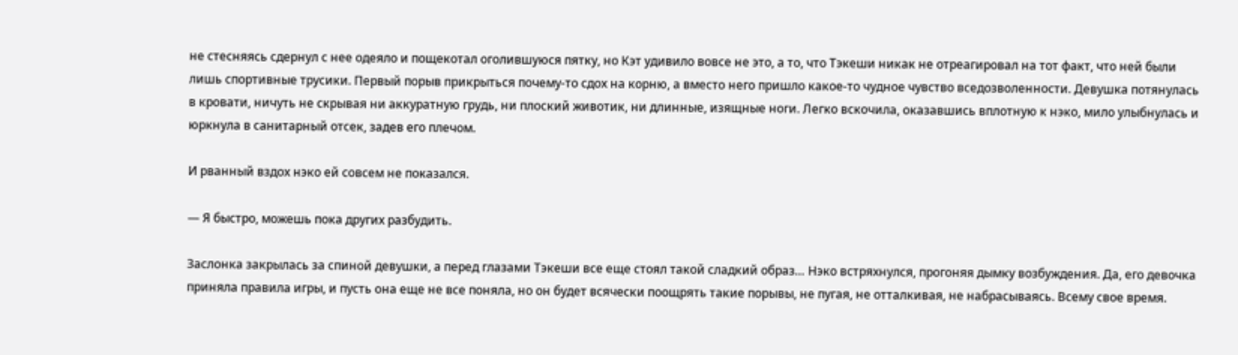не стесняясь сдернул с нее одеяло и пощекотал оголившуюся пятку, но Кэт удивило вовсе не это, а то, что Тэкеши никак не отреагировал на тот факт, что ней были лишь спортивные трусики. Первый порыв прикрыться почему-то сдох на корню, а вместо него пришло какое-то чудное чувство вседозволенности. Девушка потянулась в кровати, ничуть не скрывая ни аккуратную грудь, ни плоский животик, ни длинные, изящные ноги. Легко вскочила, оказавшись вплотную к нэко, мило улыбнулась и юркнула в санитарный отсек, задев его плечом.

И рванный вздох нэко ей совсем не показался.

— Я быстро, можешь пока других разбудить.

Заслонка закрылась за спиной девушки, а перед глазами Тэкеши все еще стоял такой сладкий образ… Нэко встряхнулся, прогоняя дымку возбуждения. Да, его девочка приняла правила игры, и пусть она еще не все поняла, но он будет всячески поощрять такие порывы, не пугая, не отталкивая, не набрасываясь. Всему свое время.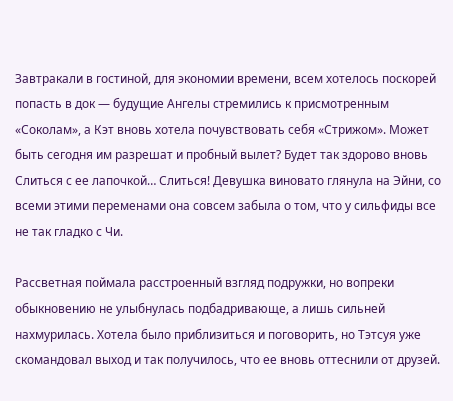Завтракали в гостиной, для экономии времени, всем хотелось поскорей попасть в док — будущие Ангелы стремились к присмотренным «Соколам», а Кэт вновь хотела почувствовать себя «Стрижом». Может быть сегодня им разрешат и пробный вылет? Будет так здорово вновь Слиться с ее лапочкой… Слиться! Девушка виновато глянула на Эйни, со всеми этими переменами она совсем забыла о том, что у сильфиды все не так гладко с Чи.

Рассветная поймала расстроенный взгляд подружки, но вопреки обыкновению не улыбнулась подбадривающе, а лишь сильней нахмурилась. Хотела было приблизиться и поговорить, но Тэтсуя уже скомандовал выход и так получилось, что ее вновь оттеснили от друзей.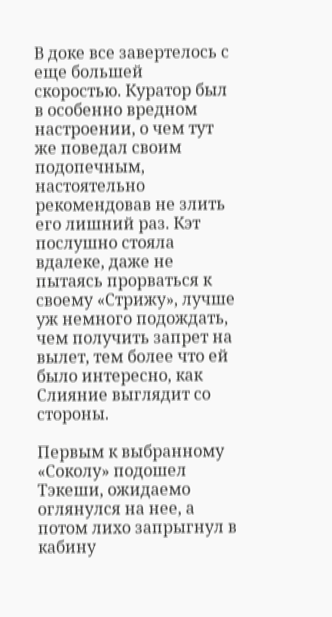В доке все завертелось с еще большей скоростью. Куратор был в особенно вредном настроении, о чем тут же поведал своим подопечным, настоятельно рекомендовав не злить его лишний раз. Кэт послушно стояла вдалеке, даже не пытаясь прорваться к своему «Стрижу», лучше уж немного подождать, чем получить запрет на вылет, тем более что ей было интересно, как Слияние выглядит со стороны.

Первым к выбранному «Соколу» подошел Тэкеши, ожидаемо оглянулся на нее, а потом лихо запрыгнул в кабину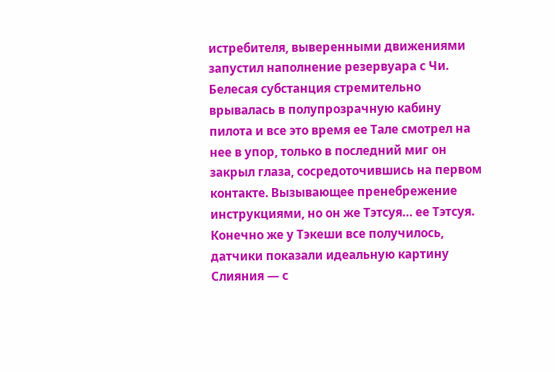истребителя, выверенными движениями запустил наполнение резервуара с Чи. Белесая субстанция стремительно врывалась в полупрозрачную кабину пилота и все это время ее Тале смотрел на нее в упор, только в последний миг он закрыл глаза, сосредоточившись на первом контакте. Вызывающее пренебрежение инструкциями, но он же Тэтсуя… ее Тэтсуя. Конечно же у Тэкеши все получилось, датчики показали идеальную картину Слияния — с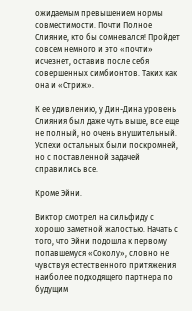ожидаемым превышением нормы совместимости. Почти Полное Слияние, кто бы сомневался! Пройдет совсем немного и это «почти» исчезнет, оставив после себя совершенных симбионтов. Таких как она и «Стриж».

К ее удивлению, у Дин-Дина уровень Слияния был даже чуть выше, все еще не полный, но очень внушительный. Успехи остальных были поскромней, но с поставленной задачей справились все.

Кроме Эйни.

Виктор смотрел на сильфиду с хорошо заметной жалостью. Начать с того, что Эйни подошла к первому попавшемуся «Соколу», словно не чувствуя естественного притяжения наиболее подходящего партнера по будущим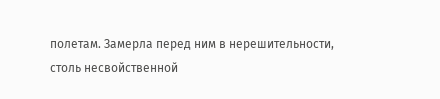полетам. Замерла перед ним в нерешительности, столь несвойственной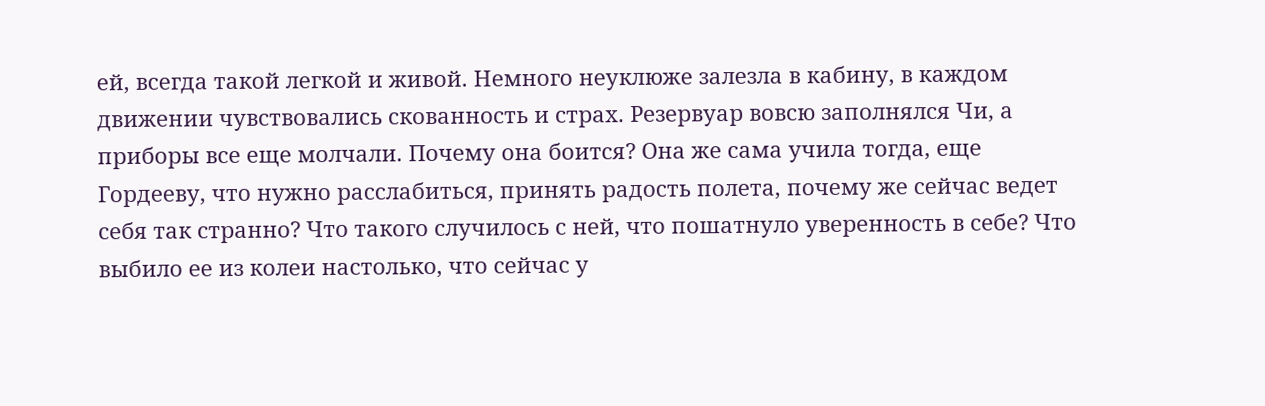ей, всегда такой легкой и живой. Немного неуклюже залезла в кабину, в каждом движении чувствовались скованность и страх. Резервуар вовсю заполнялся Чи, а приборы все еще молчали. Почему она боится? Она же сама учила тогда, еще Гордееву, что нужно расслабиться, принять радость полета, почему же сейчас ведет себя так странно? Что такого случилось с ней, что пошатнуло уверенность в себе? Что выбило ее из колеи настолько, что сейчас у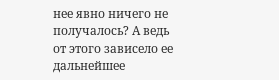нее явно ничего не получалось? А ведь от этого зависело ее дальнейшее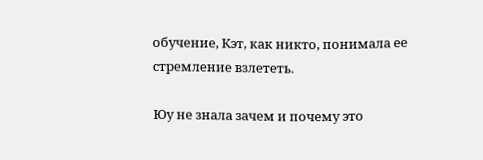обучение, Кэт, как никто, понимала ее стремление взлететь.

Юу не знала зачем и почему это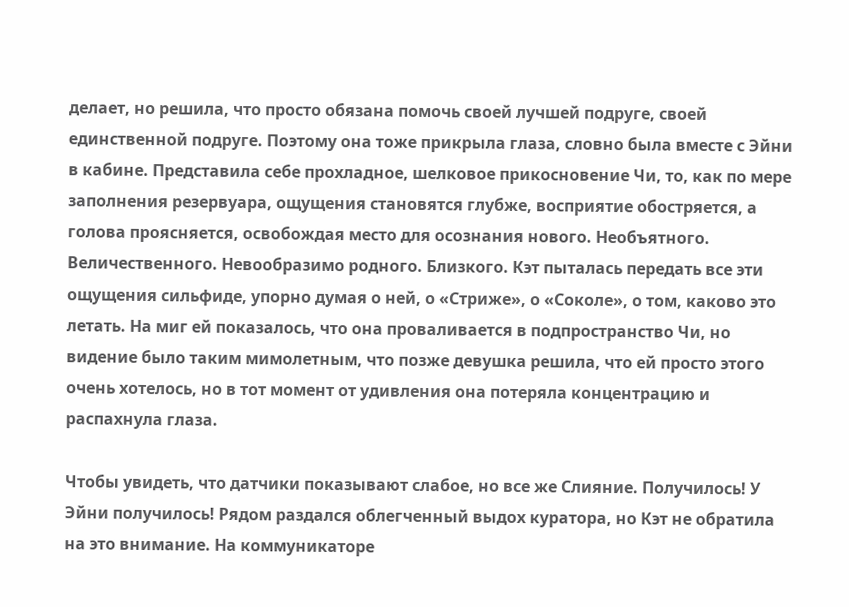делает, но решила, что просто обязана помочь своей лучшей подруге, своей единственной подруге. Поэтому она тоже прикрыла глаза, словно была вместе с Эйни в кабине. Представила себе прохладное, шелковое прикосновение Чи, то, как по мере заполнения резервуара, ощущения становятся глубже, восприятие обостряется, а голова проясняется, освобождая место для осознания нового. Необъятного. Величественного. Невообразимо родного. Близкого. Кэт пыталась передать все эти ощущения сильфиде, упорно думая о ней, о «Стриже», о «Соколе», о том, каково это летать. На миг ей показалось, что она проваливается в подпространство Чи, но видение было таким мимолетным, что позже девушка решила, что ей просто этого очень хотелось, но в тот момент от удивления она потеряла концентрацию и распахнула глаза.

Чтобы увидеть, что датчики показывают слабое, но все же Слияние. Получилось! У Эйни получилось! Рядом раздался облегченный выдох куратора, но Кэт не обратила на это внимание. На коммуникаторе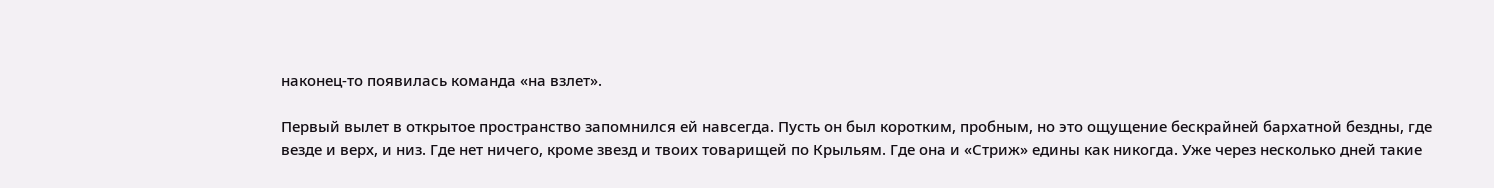наконец-то появилась команда «на взлет».

Первый вылет в открытое пространство запомнился ей навсегда. Пусть он был коротким, пробным, но это ощущение бескрайней бархатной бездны, где везде и верх, и низ. Где нет ничего, кроме звезд и твоих товарищей по Крыльям. Где она и «Стриж» едины как никогда. Уже через несколько дней такие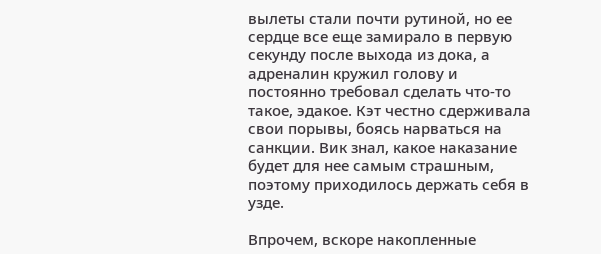вылеты стали почти рутиной, но ее сердце все еще замирало в первую секунду после выхода из дока, а адреналин кружил голову и постоянно требовал сделать что-то такое, эдакое. Кэт честно сдерживала свои порывы, боясь нарваться на санкции. Вик знал, какое наказание будет для нее самым страшным, поэтому приходилось держать себя в узде.

Впрочем, вскоре накопленные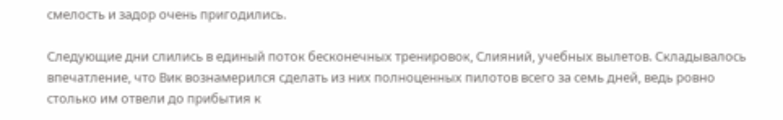смелость и задор очень пригодились.

Следующие дни слились в единый поток бесконечных тренировок, Слияний, учебных вылетов. Складывалось впечатление, что Вик вознамерился сделать из них полноценных пилотов всего за семь дней, ведь ровно столько им отвели до прибытия к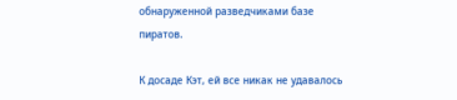обнаруженной разведчиками базе пиратов.

К досаде Кэт, ей все никак не удавалось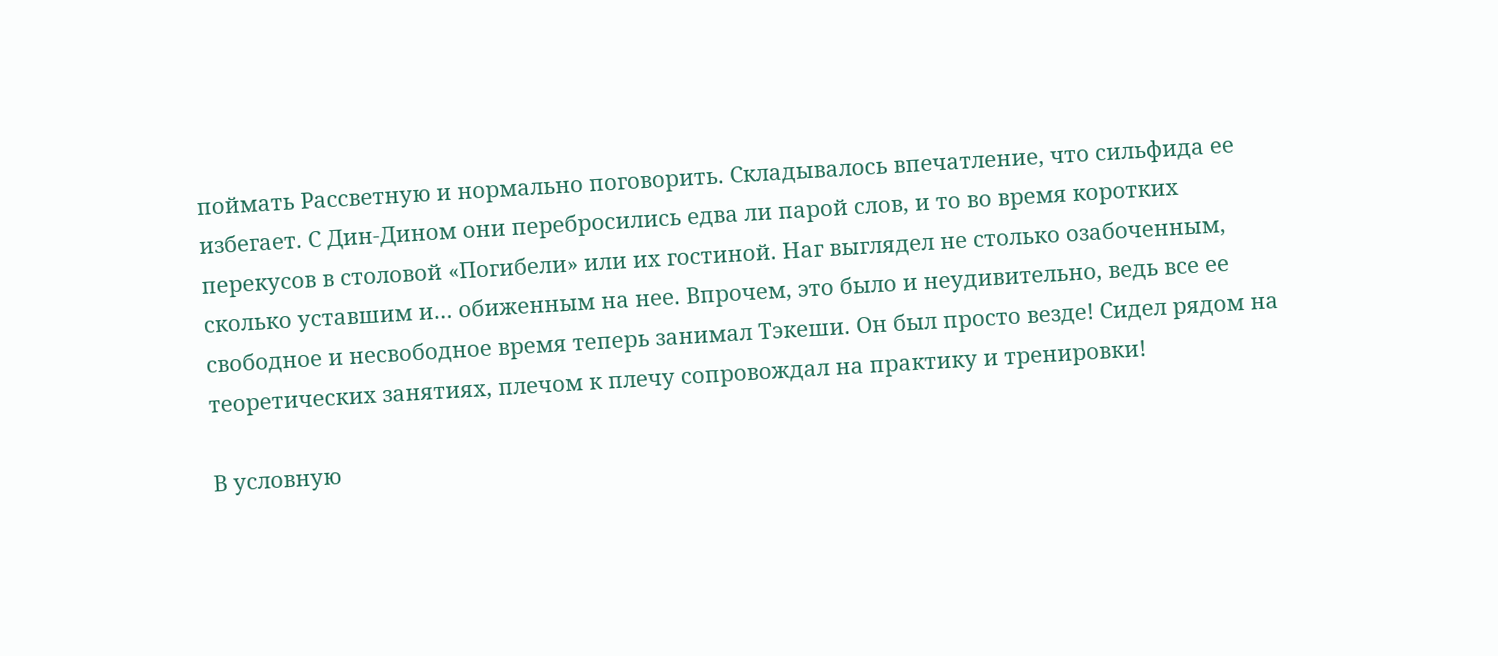поймать Рассветную и нормально поговорить. Складывалось впечатление, что сильфида ее избегает. С Дин-Дином они перебросились едва ли парой слов, и то во время коротких перекусов в столовой «Погибели» или их гостиной. Наг выглядел не столько озабоченным, сколько уставшим и… обиженным на нее. Впрочем, это было и неудивительно, ведь все ее свободное и несвободное время теперь занимал Тэкеши. Он был просто везде! Сидел рядом на теоретических занятиях, плечом к плечу сопровождал на практику и тренировки!

В условную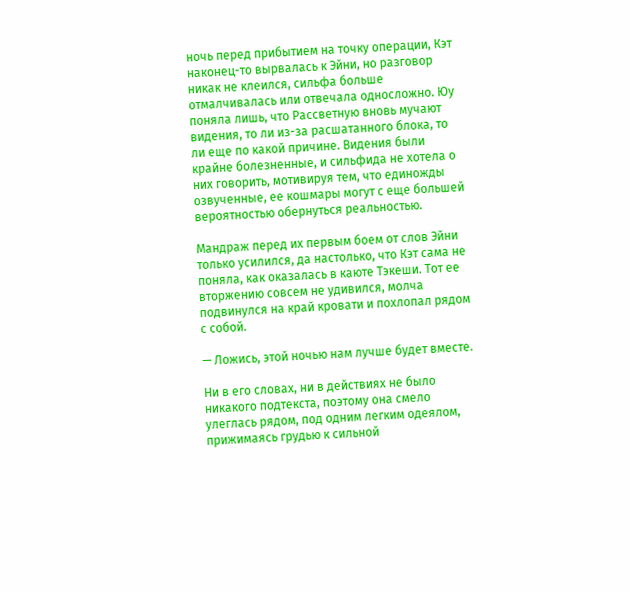ночь перед прибытием на точку операции, Кэт наконец-то вырвалась к Эйни, но разговор никак не клеился, сильфа больше отмалчивалась или отвечала односложно. Юу поняла лишь, что Рассветную вновь мучают видения, то ли из-за расшатанного блока, то ли еще по какой причине. Видения были крайне болезненные, и сильфида не хотела о них говорить, мотивируя тем, что единожды озвученные, ее кошмары могут с еще большей вероятностью обернуться реальностью.

Мандраж перед их первым боем от слов Эйни только усилился, да настолько, что Кэт сама не поняла, как оказалась в каюте Тэкеши. Тот ее вторжению совсем не удивился, молча подвинулся на край кровати и похлопал рядом с собой.

— Ложись, этой ночью нам лучше будет вместе.

Ни в его словах, ни в действиях не было никакого подтекста, поэтому она смело улеглась рядом, под одним легким одеялом, прижимаясь грудью к сильной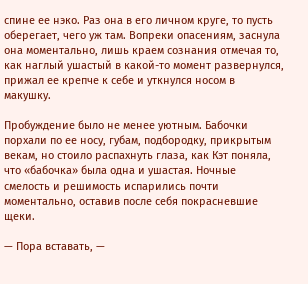спине ее нэко. Раз она в его личном круге, то пусть оберегает, чего уж там. Вопреки опасениям, заснула она моментально, лишь краем сознания отмечая то, как наглый ушастый в какой-то момент развернулся, прижал ее крепче к себе и уткнулся носом в макушку.

Пробуждение было не менее уютным. Бабочки порхали по ее носу, губам, подбородку, прикрытым векам, но стоило распахнуть глаза, как Кэт поняла, что «бабочка» была одна и ушастая. Ночные смелость и решимость испарились почти моментально, оставив после себя покрасневшие щеки.

— Пора вставать, —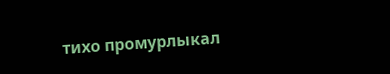тихо промурлыкал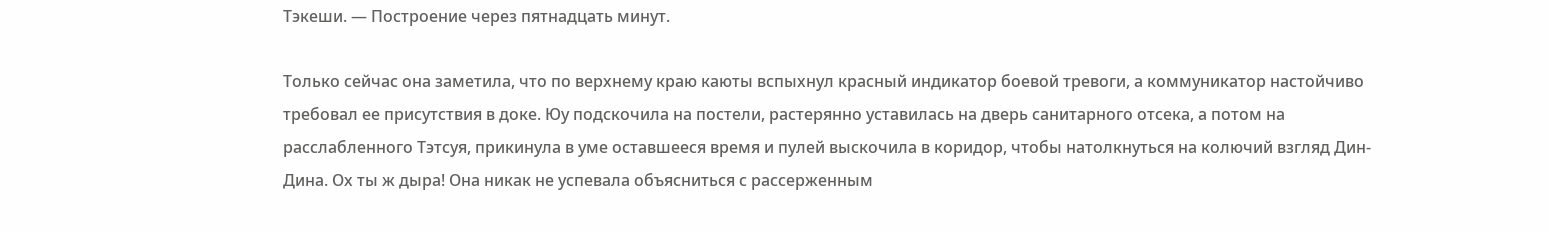Тэкеши. — Построение через пятнадцать минут.

Только сейчас она заметила, что по верхнему краю каюты вспыхнул красный индикатор боевой тревоги, а коммуникатор настойчиво требовал ее присутствия в доке. Юу подскочила на постели, растерянно уставилась на дверь санитарного отсека, а потом на расслабленного Тэтсуя, прикинула в уме оставшееся время и пулей выскочила в коридор, чтобы натолкнуться на колючий взгляд Дин-Дина. Ох ты ж дыра! Она никак не успевала объясниться с рассерженным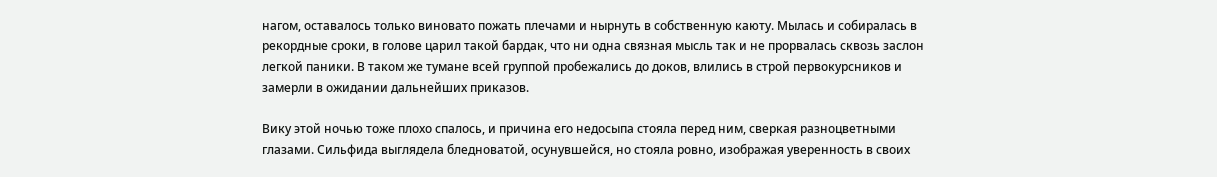нагом, оставалось только виновато пожать плечами и нырнуть в собственную каюту. Мылась и собиралась в рекордные сроки, в голове царил такой бардак, что ни одна связная мысль так и не прорвалась сквозь заслон легкой паники. В таком же тумане всей группой пробежались до доков, влились в строй первокурсников и замерли в ожидании дальнейших приказов.

Вику этой ночью тоже плохо спалось, и причина его недосыпа стояла перед ним, сверкая разноцветными глазами. Сильфида выглядела бледноватой, осунувшейся, но стояла ровно, изображая уверенность в своих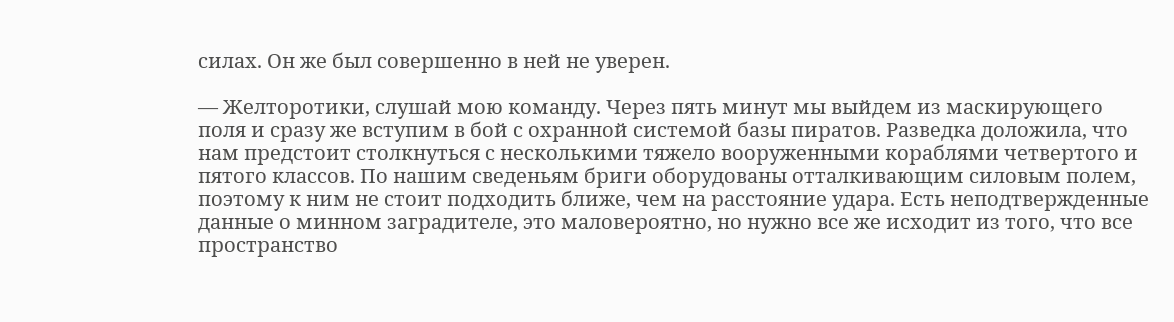силах. Он же был совершенно в ней не уверен.

— Желторотики, слушай мою команду. Через пять минут мы выйдем из маскирующего поля и сразу же вступим в бой с охранной системой базы пиратов. Разведка доложила, что нам предстоит столкнуться с несколькими тяжело вооруженными кораблями четвертого и пятого классов. По нашим сведеньям бриги оборудованы отталкивающим силовым полем, поэтому к ним не стоит подходить ближе, чем на расстояние удара. Есть неподтвержденные данные о минном заградителе, это маловероятно, но нужно все же исходит из того, что все пространство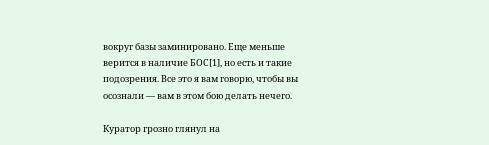вокруг базы заминировано. Еще меньше верится в наличие БОС[1], но есть и такие подозрения. Все это я вам говорю, чтобы вы осознали — вам в этом бою делать нечего.

Куратор грозно глянул на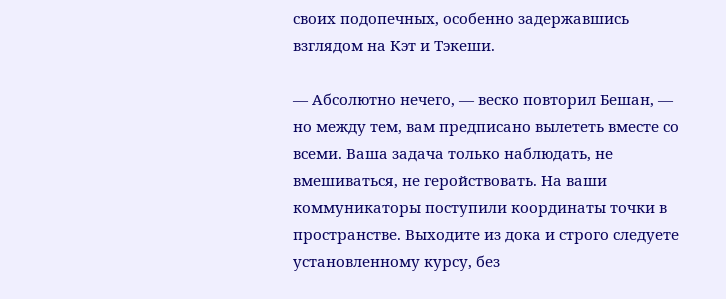своих подопечных, особенно задержавшись взглядом на Кэт и Тэкеши.

— Абсолютно нечего, — веско повторил Бешан, — но между тем, вам предписано вылететь вместе со всеми. Ваша задача только наблюдать, не вмешиваться, не геройствовать. На ваши коммуникаторы поступили координаты точки в пространстве. Выходите из дока и строго следуете установленному курсу, без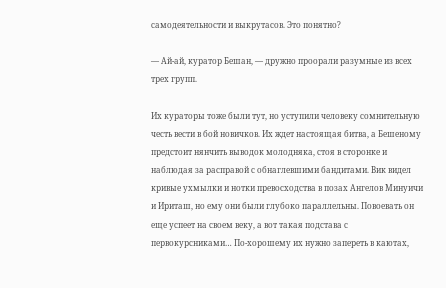самодеятельности и выкрутасов. Это понятно?

— Ай-ай, куратор Бешан, — дружно проорали разумные из всех трех групп.

Их кураторы тоже были тут, но уступили человеку сомнительную честь вести в бой новичков. Их ждет настоящая битва, а Бешеному предстоит нянчить выводок молодняка, стоя в сторонке и наблюдая за расправой с обнаглевшими бандитами. Вик видел кривые ухмылки и нотки превосходства в позах Ангелов Минуичи и Ириташ, но ему они были глубоко параллельны. Повоевать он еще успеет на своем веку, а вот такая подстава с первокурсниками… По-хорошему их нужно запереть в каютах,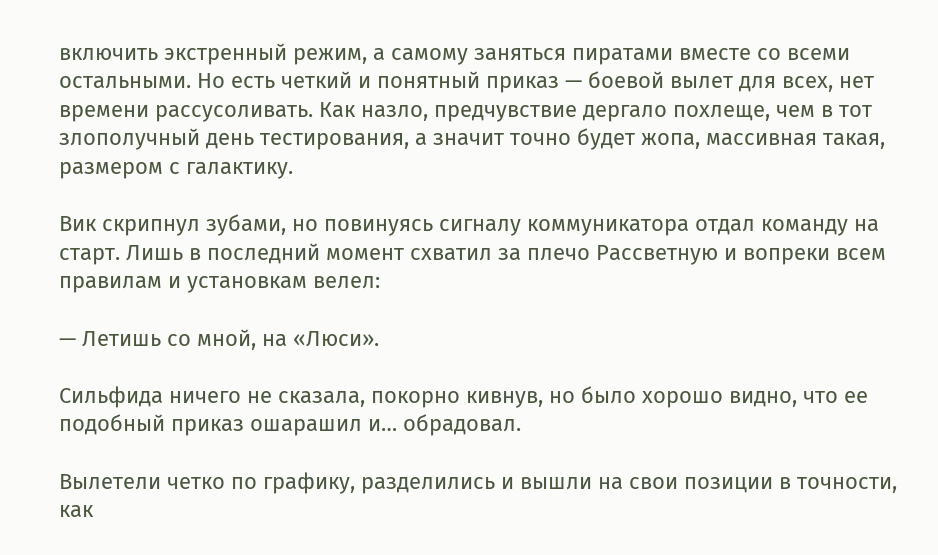включить экстренный режим, а самому заняться пиратами вместе со всеми остальными. Но есть четкий и понятный приказ — боевой вылет для всех, нет времени рассусоливать. Как назло, предчувствие дергало похлеще, чем в тот злополучный день тестирования, а значит точно будет жопа, массивная такая, размером с галактику.

Вик скрипнул зубами, но повинуясь сигналу коммуникатора отдал команду на старт. Лишь в последний момент схватил за плечо Рассветную и вопреки всем правилам и установкам велел:

— Летишь со мной, на «Люси».

Сильфида ничего не сказала, покорно кивнув, но было хорошо видно, что ее подобный приказ ошарашил и… обрадовал.

Вылетели четко по графику, разделились и вышли на свои позиции в точности, как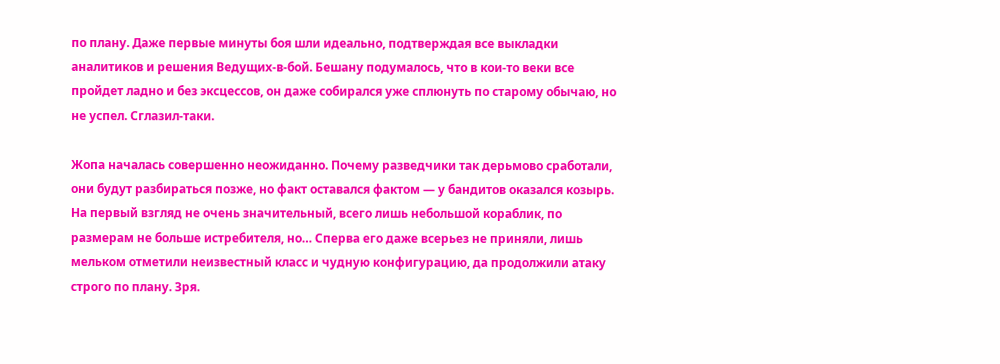по плану. Даже первые минуты боя шли идеально, подтверждая все выкладки аналитиков и решения Ведущих-в-бой. Бешану подумалось, что в кои-то веки все пройдет ладно и без эксцессов, он даже собирался уже сплюнуть по старому обычаю, но не успел. Сглазил-таки.

Жопа началась совершенно неожиданно. Почему разведчики так дерьмово сработали, они будут разбираться позже, но факт оставался фактом — у бандитов оказался козырь. На первый взгляд не очень значительный, всего лишь небольшой кораблик, по размерам не больше истребителя, но… Сперва его даже всерьез не приняли, лишь мельком отметили неизвестный класс и чудную конфигурацию, да продолжили атаку строго по плану. Зря.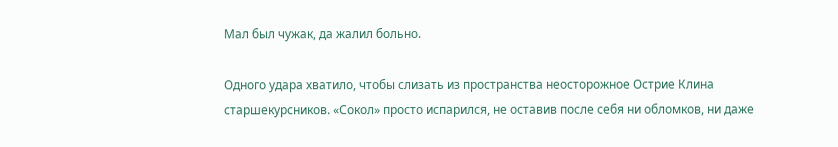Мал был чужак, да жалил больно.

Одного удара хватило, чтобы слизать из пространства неосторожное Острие Клина старшекурсников. «Сокол» просто испарился, не оставив после себя ни обломков, ни даже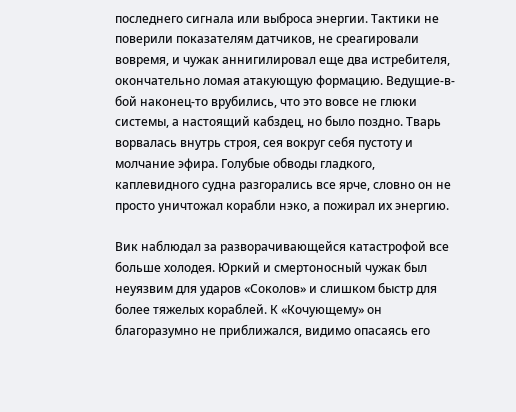последнего сигнала или выброса энергии. Тактики не поверили показателям датчиков, не среагировали вовремя, и чужак аннигилировал еще два истребителя, окончательно ломая атакующую формацию. Ведущие-в-бой наконец-то врубились, что это вовсе не глюки системы, а настоящий кабздец, но было поздно. Тварь ворвалась внутрь строя, сея вокруг себя пустоту и молчание эфира. Голубые обводы гладкого, каплевидного судна разгорались все ярче, словно он не просто уничтожал корабли нэко, а пожирал их энергию.

Вик наблюдал за разворачивающейся катастрофой все больше холодея. Юркий и смертоносный чужак был неуязвим для ударов «Соколов» и слишком быстр для более тяжелых кораблей. К «Кочующему» он благоразумно не приближался, видимо опасаясь его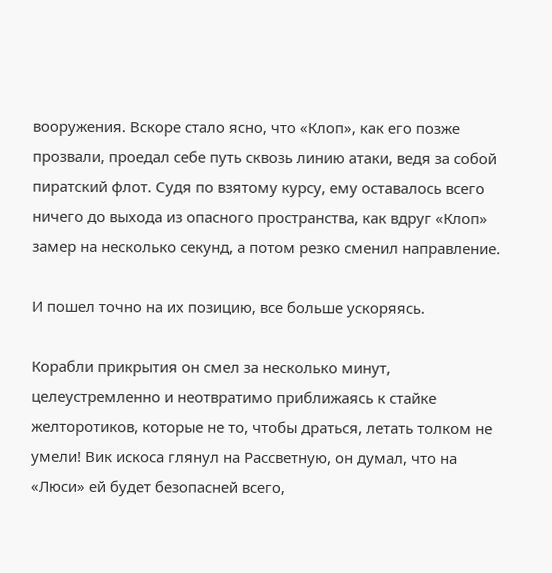вооружения. Вскоре стало ясно, что «Клоп», как его позже прозвали, проедал себе путь сквозь линию атаки, ведя за собой пиратский флот. Судя по взятому курсу, ему оставалось всего ничего до выхода из опасного пространства, как вдруг «Клоп» замер на несколько секунд, а потом резко сменил направление.

И пошел точно на их позицию, все больше ускоряясь.

Корабли прикрытия он смел за несколько минут, целеустремленно и неотвратимо приближаясь к стайке желторотиков, которые не то, чтобы драться, летать толком не умели! Вик искоса глянул на Рассветную, он думал, что на «Люси» ей будет безопасней всего,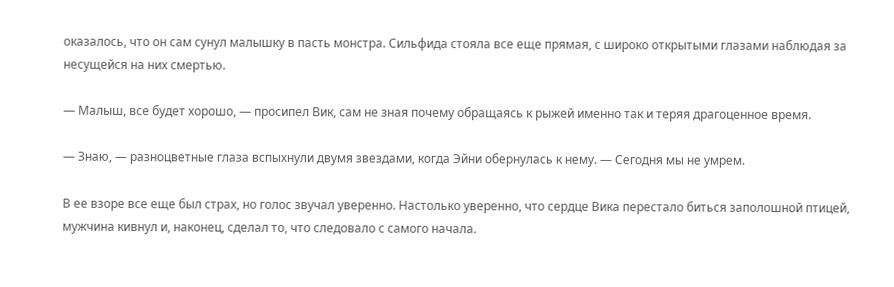оказалось, что он сам сунул малышку в пасть монстра. Сильфида стояла все еще прямая, с широко открытыми глазами наблюдая за несущейся на них смертью.

— Малыш, все будет хорошо, — просипел Вик, сам не зная почему обращаясь к рыжей именно так и теряя драгоценное время.

— Знаю, — разноцветные глаза вспыхнули двумя звездами, когда Эйни обернулась к нему. — Сегодня мы не умрем.

В ее взоре все еще был страх, но голос звучал уверенно. Настолько уверенно, что сердце Вика перестало биться заполошной птицей, мужчина кивнул и, наконец, сделал то, что следовало с самого начала.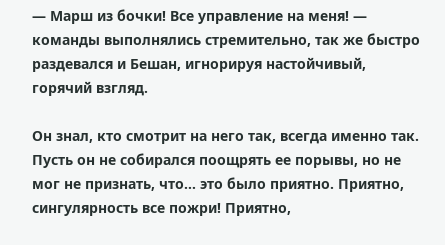— Марш из бочки! Все управление на меня! — команды выполнялись стремительно, так же быстро раздевался и Бешан, игнорируя настойчивый, горячий взгляд.

Он знал, кто смотрит на него так, всегда именно так. Пусть он не собирался поощрять ее порывы, но не мог не признать, что… это было приятно. Приятно, сингулярность все пожри! Приятно,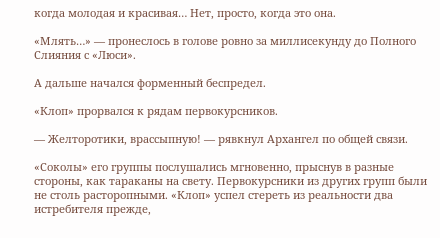когда молодая и красивая… Нет, просто, когда это она.

«Млять…» — пронеслось в голове ровно за миллисекунду до Полного Слияния с «Люси».

А дальше начался форменный беспредел.

«Клоп» прорвался к рядам первокурсников.

— Желторотики, врассыпную! — рявкнул Архангел по общей связи.

«Соколы» его группы послушались мгновенно, прыснув в разные стороны, как тараканы на свету. Первокурсники из других групп были не столь расторопными. «Клоп» успел стереть из реальности два истребителя прежде,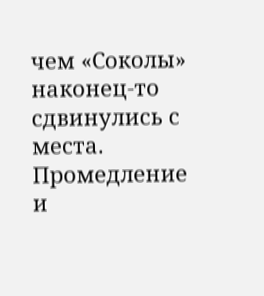чем «Соколы» наконец-то сдвинулись с места. Промедление и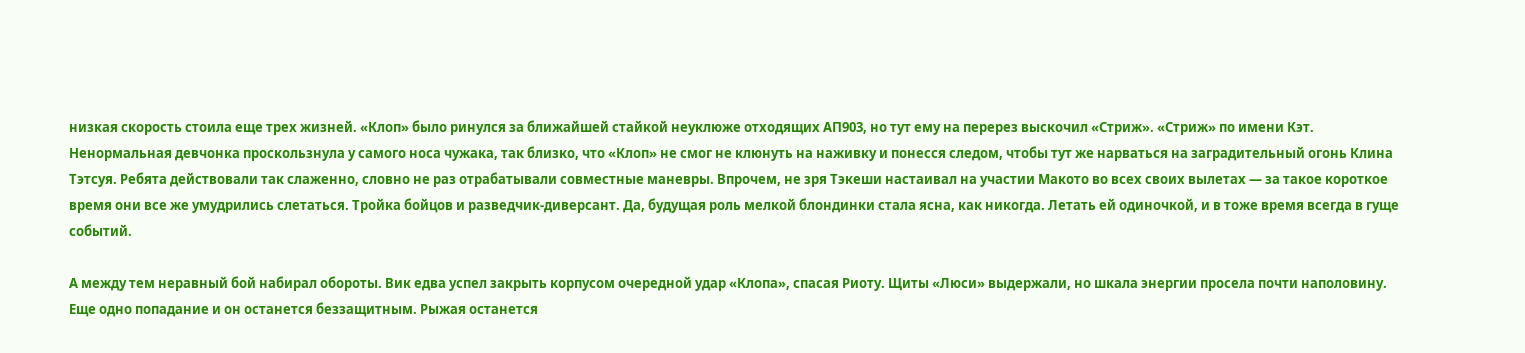низкая скорость стоила еще трех жизней. «Клоп» было ринулся за ближайшей стайкой неуклюже отходящих АП903, но тут ему на перерез выскочил «Стриж». «Стриж» по имени Кэт. Ненормальная девчонка проскользнула у самого носа чужака, так близко, что «Клоп» не смог не клюнуть на наживку и понесся следом, чтобы тут же нарваться на заградительный огонь Клина Тэтсуя. Ребята действовали так слаженно, словно не раз отрабатывали совместные маневры. Впрочем, не зря Тэкеши настаивал на участии Макото во всех своих вылетах — за такое короткое время они все же умудрились слетаться. Тройка бойцов и разведчик-диверсант. Да, будущая роль мелкой блондинки стала ясна, как никогда. Летать ей одиночкой, и в тоже время всегда в гуще событий.

А между тем неравный бой набирал обороты. Вик едва успел закрыть корпусом очередной удар «Клопа», спасая Риоту. Щиты «Люси» выдержали, но шкала энергии просела почти наполовину. Еще одно попадание и он останется беззащитным. Рыжая останется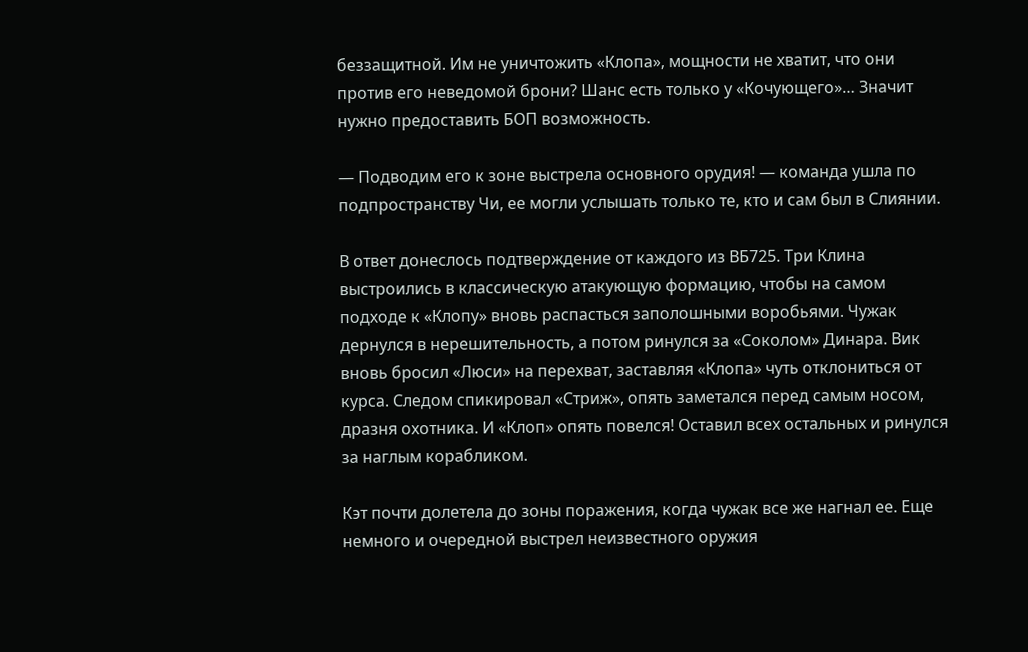беззащитной. Им не уничтожить «Клопа», мощности не хватит, что они против его неведомой брони? Шанс есть только у «Кочующего»… Значит нужно предоставить БОП возможность.

— Подводим его к зоне выстрела основного орудия! — команда ушла по подпространству Чи, ее могли услышать только те, кто и сам был в Слиянии.

В ответ донеслось подтверждение от каждого из ВБ725. Три Клина выстроились в классическую атакующую формацию, чтобы на самом подходе к «Клопу» вновь распасться заполошными воробьями. Чужак дернулся в нерешительность, а потом ринулся за «Соколом» Динара. Вик вновь бросил «Люси» на перехват, заставляя «Клопа» чуть отклониться от курса. Следом спикировал «Стриж», опять заметался перед самым носом, дразня охотника. И «Клоп» опять повелся! Оставил всех остальных и ринулся за наглым корабликом.

Кэт почти долетела до зоны поражения, когда чужак все же нагнал ее. Еще немного и очередной выстрел неизвестного оружия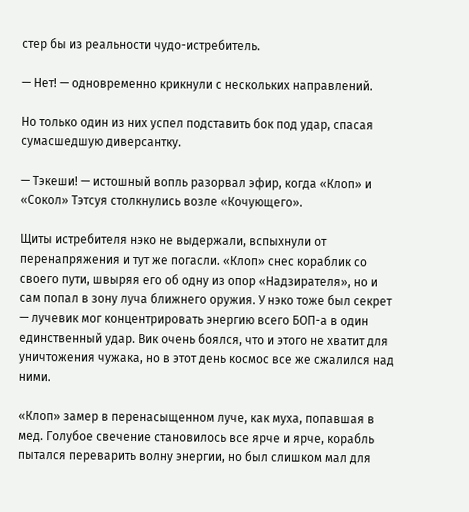стер бы из реальности чудо-истребитель.

— Нет! — одновременно крикнули с нескольких направлений.

Но только один из них успел подставить бок под удар, спасая сумасшедшую диверсантку.

— Тэкеши! — истошный вопль разорвал эфир, когда «Клоп» и «Сокол» Тэтсуя столкнулись возле «Кочующего».

Щиты истребителя нэко не выдержали, вспыхнули от перенапряжения и тут же погасли. «Клоп» снес кораблик со своего пути, швыряя его об одну из опор «Надзирателя», но и сам попал в зону луча ближнего оружия. У нэко тоже был секрет — лучевик мог концентрировать энергию всего БОП-а в один единственный удар. Вик очень боялся, что и этого не хватит для уничтожения чужака, но в этот день космос все же сжалился над ними.

«Клоп» замер в перенасыщенном луче, как муха, попавшая в мед. Голубое свечение становилось все ярче и ярче, корабль пытался переварить волну энергии, но был слишком мал для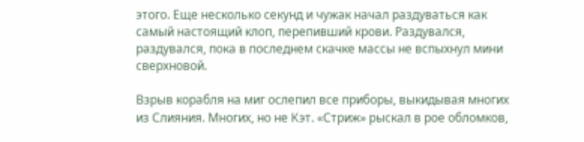этого. Еще несколько секунд и чужак начал раздуваться как самый настоящий клоп, перепивший крови. Раздувался, раздувался, пока в последнем скачке массы не вспыхнул мини сверхновой.

Взрыв корабля на миг ослепил все приборы, выкидывая многих из Слияния. Многих, но не Кэт. «Стриж» рыскал в рое обломков,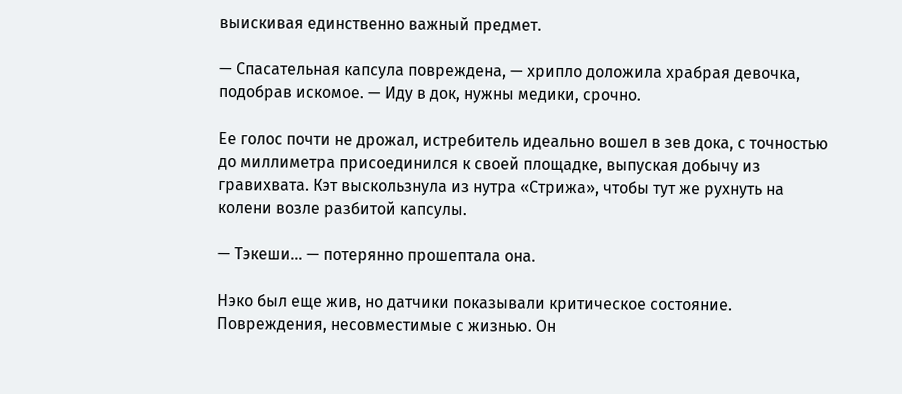выискивая единственно важный предмет.

— Спасательная капсула повреждена, — хрипло доложила храбрая девочка, подобрав искомое. — Иду в док, нужны медики, срочно.

Ее голос почти не дрожал, истребитель идеально вошел в зев дока, с точностью до миллиметра присоединился к своей площадке, выпуская добычу из гравихвата. Кэт выскользнула из нутра «Стрижа», чтобы тут же рухнуть на колени возле разбитой капсулы.

— Тэкеши… — потерянно прошептала она.

Нэко был еще жив, но датчики показывали критическое состояние. Повреждения, несовместимые с жизнью. Он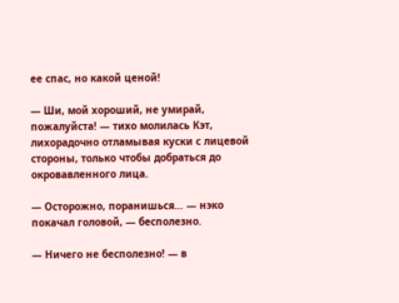ее спас, но какой ценой!

— Ши, мой хороший, не умирай, пожалуйста! — тихо молилась Кэт, лихорадочно отламывая куски с лицевой стороны, только чтобы добраться до окровавленного лица.

— Осторожно, поранишься… — нэко покачал головой, — бесполезно.

— Ничего не бесполезно! — в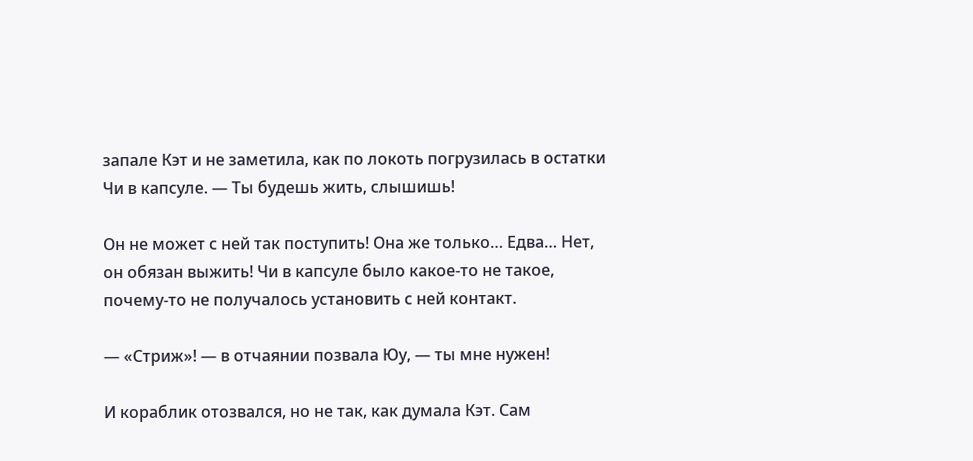запале Кэт и не заметила, как по локоть погрузилась в остатки Чи в капсуле. — Ты будешь жить, слышишь!

Он не может с ней так поступить! Она же только… Едва… Нет, он обязан выжить! Чи в капсуле было какое-то не такое, почему-то не получалось установить с ней контакт.

— «Стриж»! — в отчаянии позвала Юу, — ты мне нужен!

И кораблик отозвался, но не так, как думала Кэт. Сам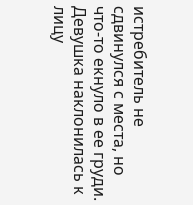истребитель не сдвинулся с места, но что-то екнуло в ее груди. Девушка наклонилась к лицу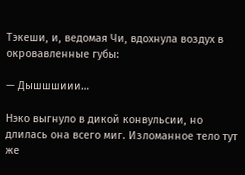Тэкеши, и, ведомая Чи, вдохнула воздух в окровавленные губы:

— Дышшшиии…

Нэко выгнуло в дикой конвульсии, но длилась она всего миг. Изломанное тело тут же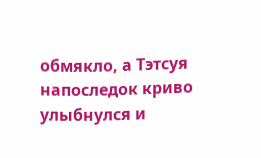обмякло, а Тэтсуя напоследок криво улыбнулся и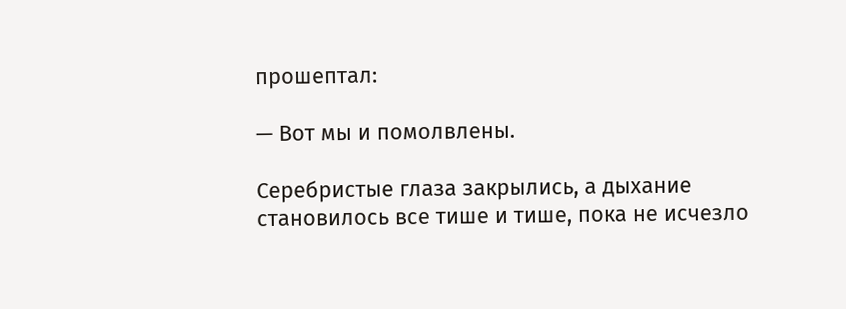прошептал:

— Вот мы и помолвлены.

Серебристые глаза закрылись, а дыхание становилось все тише и тише, пока не исчезло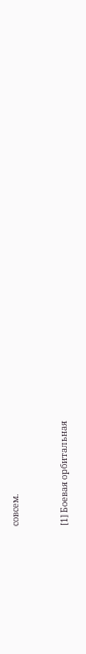совсем.


[1] Боевая орбитальная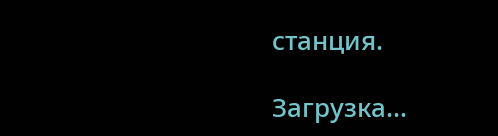станция.

Загрузка...